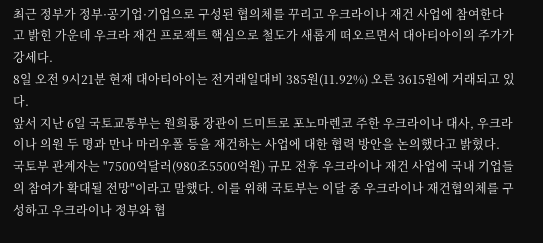최근 정부가 정부·공기업·기업으로 구성된 협의체를 꾸리고 우크라이나 재건 사업에 참여한다고 밝힌 가운데 우크라 재건 프로젝트 핵심으로 철도가 새롭게 떠오르면서 대아티아이의 주가가 강세다.
8일 오전 9시21분 현재 대아티아이는 전거래일대비 385원(11.92%) 오른 3615원에 거래되고 있다.
앞서 지난 6일 국토교통부는 원희룡 장관이 드미트로 포노마렌코 주한 우크라이나 대사, 우크라이나 의원 두 명과 만나 마리우폴 등을 재건하는 사업에 대한 협력 방안을 논의했다고 밝혔다.
국토부 관계자는 "7500억달러(980조5500억원) 규모 전후 우크라이나 재건 사업에 국내 기업들의 참여가 확대될 전망"이라고 말했다. 이를 위해 국토부는 이달 중 우크라이나 재건협의체를 구성하고 우크라이나 정부와 협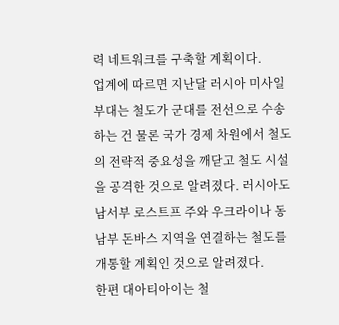력 네트워크를 구축할 계획이다.
업계에 따르면 지난달 러시아 미사일 부대는 철도가 군대를 전선으로 수송하는 건 물론 국가 경제 차원에서 철도의 전략적 중요성을 깨닫고 철도 시설을 공격한 것으로 알려졌다. 러시아도 남서부 로스트프 주와 우크라이나 동남부 돈바스 지역을 연결하는 철도를 개통할 계획인 것으로 알려졌다.
한편 대아티아이는 철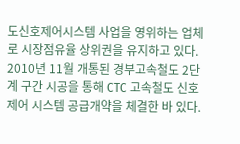도신호제어시스템 사업을 영위하는 업체로 시장점유율 상위권을 유지하고 있다. 2010년 11월 개통된 경부고속철도 2단계 구간 시공을 통해 CTC 고속철도 신호제어 시스템 공급개약을 체결한 바 있다.